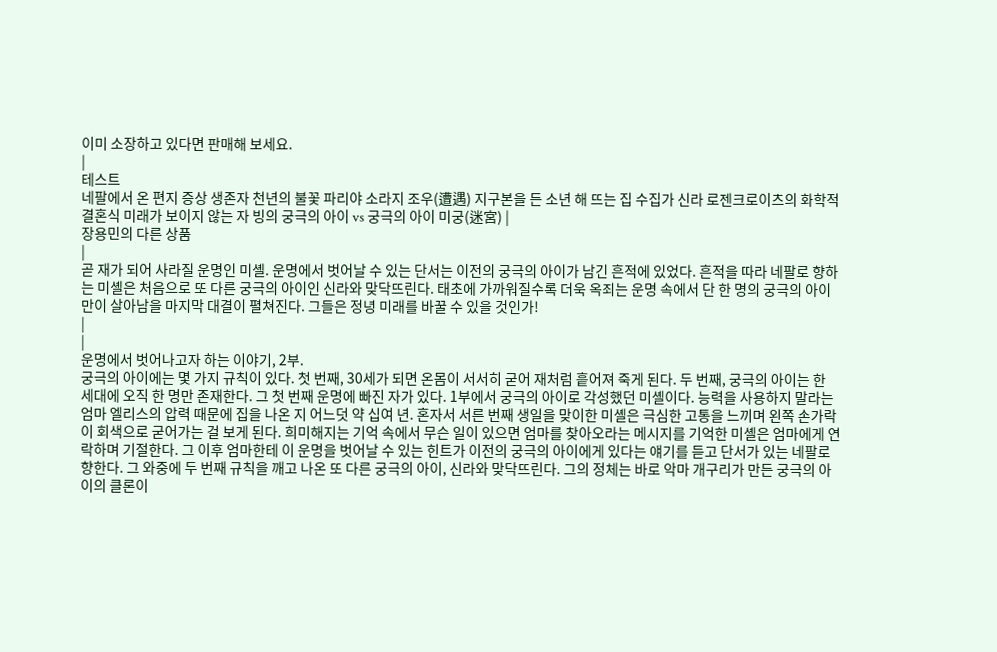이미 소장하고 있다면 판매해 보세요.
|
테스트
네팔에서 온 편지 증상 생존자 천년의 불꽃 파리야 소라지 조우(遭遇) 지구본을 든 소년 해 뜨는 집 수집가 신라 로젠크로이츠의 화학적 결혼식 미래가 보이지 않는 자 빙의 궁극의 아이 vs 궁극의 아이 미궁(迷宮) |
장용민의 다른 상품
|
곧 재가 되어 사라질 운명인 미셸. 운명에서 벗어날 수 있는 단서는 이전의 궁극의 아이가 남긴 흔적에 있었다. 흔적을 따라 네팔로 향하는 미셸은 처음으로 또 다른 궁극의 아이인 신라와 맞닥뜨린다. 태초에 가까워질수록 더욱 옥죄는 운명 속에서 단 한 명의 궁극의 아이만이 살아남을 마지막 대결이 펼쳐진다. 그들은 정녕 미래를 바꿀 수 있을 것인가!
|
|
운명에서 벗어나고자 하는 이야기, 2부.
궁극의 아이에는 몇 가지 규칙이 있다. 첫 번째, 30세가 되면 온몸이 서서히 굳어 재처럼 흩어져 죽게 된다. 두 번째, 궁극의 아이는 한 세대에 오직 한 명만 존재한다. 그 첫 번째 운명에 빠진 자가 있다. 1부에서 궁극의 아이로 각성했던 미셸이다. 능력을 사용하지 말라는 엄마 엘리스의 압력 때문에 집을 나온 지 어느덧 약 십여 년. 혼자서 서른 번째 생일을 맞이한 미셸은 극심한 고통을 느끼며 왼쪽 손가락이 회색으로 굳어가는 걸 보게 된다. 희미해지는 기억 속에서 무슨 일이 있으면 엄마를 찾아오라는 메시지를 기억한 미셸은 엄마에게 연락하며 기절한다. 그 이후 엄마한테 이 운명을 벗어날 수 있는 힌트가 이전의 궁극의 아이에게 있다는 얘기를 듣고 단서가 있는 네팔로 향한다. 그 와중에 두 번째 규칙을 깨고 나온 또 다른 궁극의 아이, 신라와 맞닥뜨린다. 그의 정체는 바로 악마 개구리가 만든 궁극의 아이의 클론이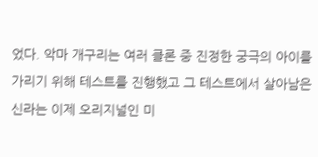었다. 악마 개구리는 여러 클론 중 진정한 궁극의 아이를 가리기 위해 테스트를 진행했고 그 테스트에서 살아남은 신라는 이제 오리지널인 미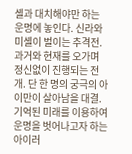셸과 대치해야만 하는 운명에 놓인다. 신라와 미셸이 벌이는 추격전. 과거와 현재를 오가며 정신없이 진행되는 전개. 단 한 명의 궁극의 아이만이 살아남을 대결. 기억된 미래를 이용하여 운명을 벗어나고자 하는 아이러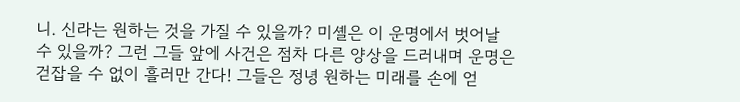니. 신라는 원하는 것을 가질 수 있을까? 미셸은 이 운명에서 벗어날 수 있을까? 그런 그들 앞에 사건은 점차 다른 양상을 드러내며 운명은 걷잡을 수 없이 흘러만 간다! 그들은 정녕 원하는 미래를 손에 얻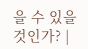을 수 있을 것인가? |